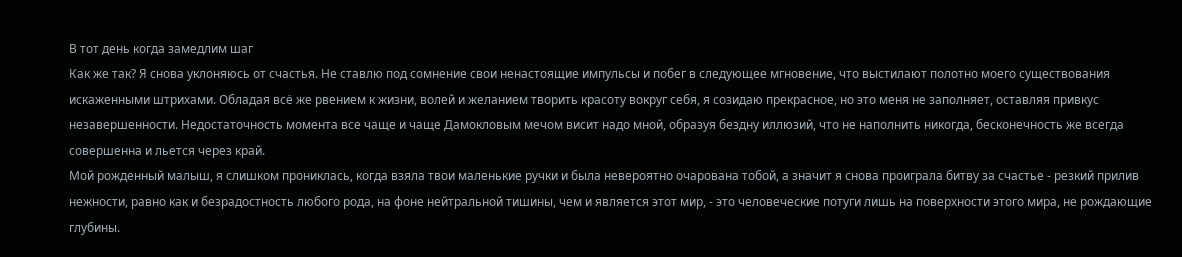В тот день когда замедлим шаг
Как же так? Я снова уклоняюсь от счастья. Не ставлю под сомнение свои ненастоящие импульсы и побег в следующее мгновение, что выстилают полотно моего существования искаженными штрихами. Обладая всё же рвением к жизни, волей и желанием творить красоту вокруг себя, я созидаю прекрасное, но это меня не заполняет, оставляя привкус незавершенности. Недостаточность момента все чаще и чаще Дамокловым мечом висит надо мной, образуя бездну иллюзий, что не наполнить никогда, бесконечность же всегда совершенна и льется через край.
Мой рожденный малыш, я слишком прониклась, когда взяла твои маленькие ручки и была невероятно очарована тобой, а значит я снова проиграла битву за счастье - резкий прилив нежности, равно как и безрадостность любого рода, на фоне нейтральной тишины, чем и является этот мир, - это человеческие потуги лишь на поверхности этого мира, не рождающие глубины.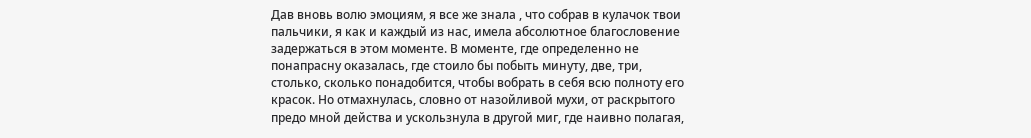Дав вновь волю эмоциям, я все же знала , что собрав в кулачок твои пальчики, я как и каждый из нас, имела абсолютное благословение задержаться в этом моменте. В моменте, где определенно не понапрасну оказалась, где стоило бы побыть минуту, две, три, столько, сколько понадобится, чтобы вобрать в себя всю полноту его красок. Но отмахнулась, словно от назойливой мухи, от раскрытого предо мной действа и ускользнула в другой миг, где наивно полагая,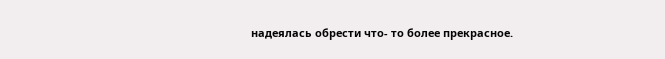надеялась обрести что- то более прекрасное.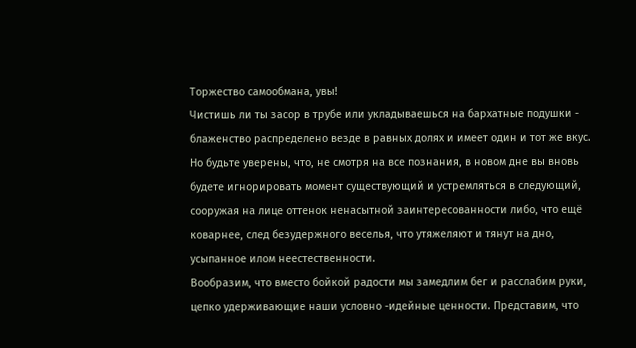Торжество самообмана, увы!
Чистишь ли ты засор в трубе или укладываешься на бархатные подушки - блаженство распределено везде в равных долях и имеет один и тот же вкус. Но будьте уверены, что, не смотря на все познания, в новом дне вы вновь будете игнорировать момент существующий и устремляться в следующий, сооружая на лице оттенок ненасытной заинтересованности либо, что ещё коварнее, след безудержного веселья, что утяжеляют и тянут на дно, усыпанное илом неестественности.
Вообразим, что вместо бойкой радости мы замедлим бег и расслабим руки, цепко удерживающие наши условно -идейные ценности. Представим, что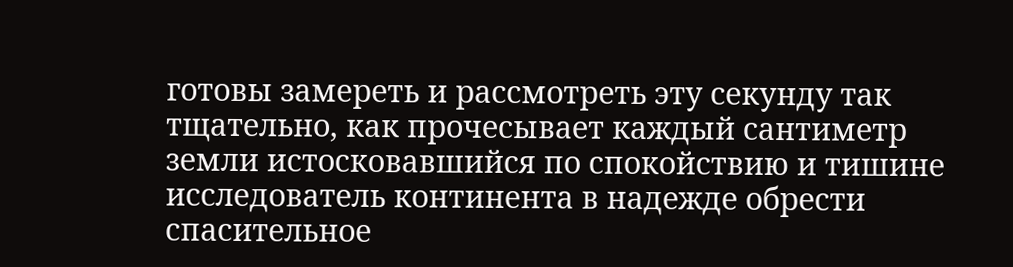готовы замереть и рассмотреть эту секунду так тщательно, как прочесывает каждый сантиметр земли истосковавшийся по спокойствию и тишине исследователь континента в надежде обрести спасительное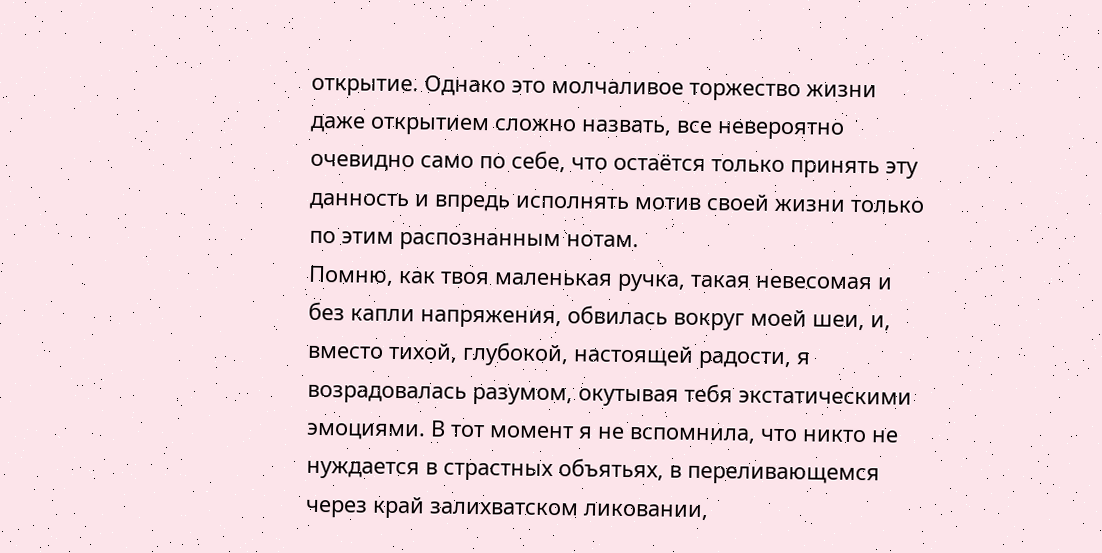открытие. Однако это молчаливое торжество жизни даже открытием сложно назвать, все невероятно очевидно само по себе, что остаётся только принять эту данность и впредь исполнять мотив своей жизни только по этим распознанным нотам.
Помню, как твоя маленькая ручка, такая невесомая и без капли напряжения, обвилась вокруг моей шеи, и, вместо тихой, глубокой, настоящей радости, я возрадовалась разумом, окутывая тебя экстатическими эмоциями. В тот момент я не вспомнила, что никто не нуждается в страстных объятьях, в переливающемся через край залихватском ликовании,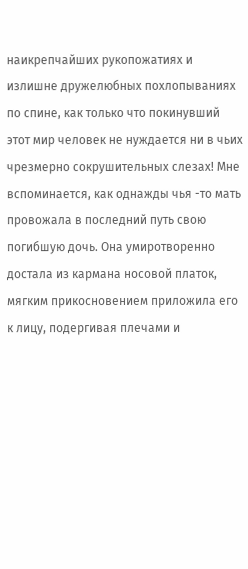наикрепчайших рукопожатиях и излишне дружелюбных похлопываниях по спине, как только что покинувший этот мир человек не нуждается ни в чьих чрезмерно сокрушительных слезах! Мне вспоминается, как однажды чья -то мать провожала в последний путь свою погибшую дочь. Она умиротворенно достала из кармана носовой платок, мягким прикосновением приложила его к лицу, подергивая плечами и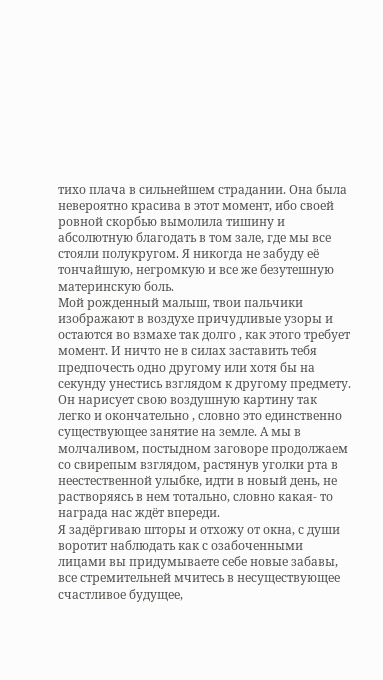тихо плача в сильнейшем страдании. Она была невероятно красива в этот момент, ибо своей ровной скорбью вымолила тишину и абсолютную благодать в том зале, где мы все стояли полукругом. Я никогда не забуду её тончайшую, негромкую и все же безутешную материнскую боль.
Мой рожденный малыш, твои пальчики изображают в воздухе причудливые узоры и остаются во взмахе так долго , как этого требует момент. И ничто не в силах заставить тебя предпочесть одно другому или хотя бы на секунду унестись взглядом к другому предмету. Он нарисует свою воздушную картину так легко и окончательно , словно это единственно существующее занятие на земле. А мы в молчаливом, постыдном заговоре продолжаем со свирепым взглядом, растянув уголки рта в неестественной улыбке, идти в новый день, не растворяясь в нем тотально, словно какая- то награда нас ждёт впереди.
Я задёргиваю шторы и отхожу от окна, с души воротит наблюдать как с озабоченными лицами вы придумываете себе новые забавы, все стремительней мчитесь в несуществующее счастливое будущее,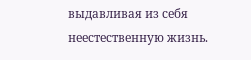выдавливая из себя неестественную жизнь.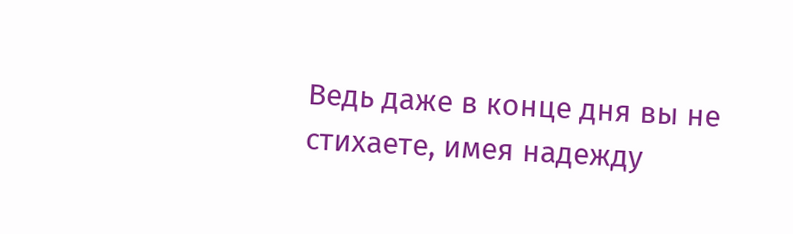Ведь даже в конце дня вы не стихаете, имея надежду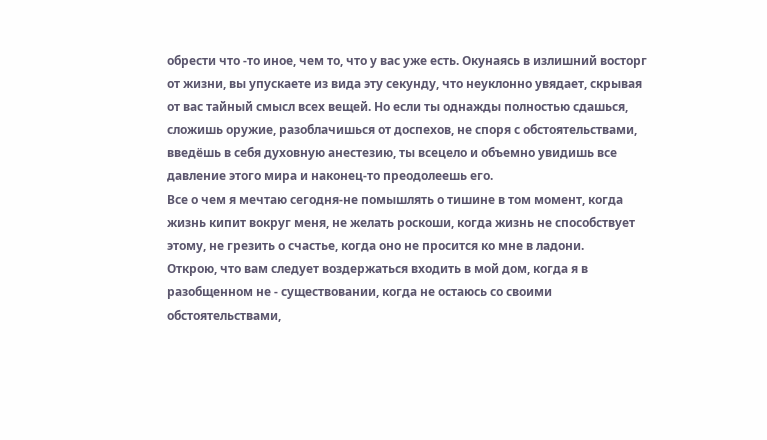обрести что -то иное, чем то, что у вас уже есть. Окунаясь в излишний восторг от жизни, вы упускаете из вида эту секунду, что неуклонно увядает, скрывая от вас тайный смысл всех вещей. Но если ты однажды полностью сдашься, сложишь оружие, разоблачишься от доспехов, не споря с обстоятельствами, введёшь в себя духовную анестезию, ты всецело и объемно увидишь все давление этого мира и наконец-то преодолеешь его.
Все о чем я мечтаю сегодня-не помышлять о тишине в том момент, когда жизнь кипит вокруг меня, не желать роскоши, когда жизнь не способствует этому, не грезить о счастье, когда оно не просится ко мне в ладони.
Открою, что вам следует воздержаться входить в мой дом, когда я в разобщенном не - существовании, когда не остаюсь со своими обстоятельствами,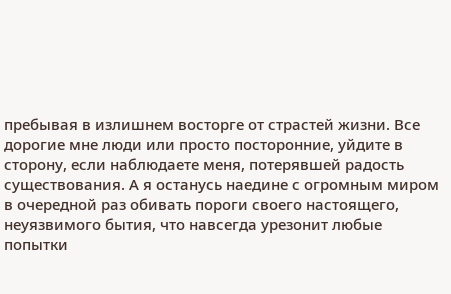пребывая в излишнем восторге от страстей жизни. Все дорогие мне люди или просто посторонние, уйдите в сторону, если наблюдаете меня, потерявшей радость существования. А я останусь наедине с огромным миром в очередной раз обивать пороги своего настоящего, неуязвимого бытия, что навсегда урезонит любые попытки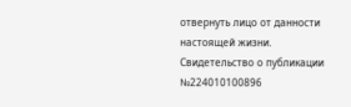отвернуть лицо от данности настоящей жизни.
Свидетельство о публикации №224010100896